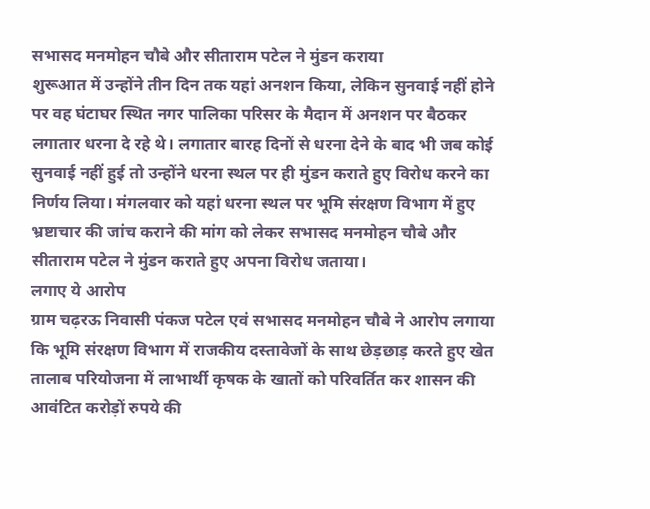सभासद मनमोहन चौबे और सीताराम पटेल ने मुंडन कराया
शुरूआत में उन्होंने तीन दिन तक यहां अनशन किया, लेकिन सुनवाई नहीं होने पर वह घंटाघर स्थित नगर पालिका परिसर के मैदान में अनशन पर बैठकर लगातार धरना दे रहे थे। लगातार बारह दिनों से धरना देने के बाद भी जब कोई सुनवाई नहीं हुई तो उन्होंने धरना स्थल पर ही मुंडन कराते हुए विरोध करने का निर्णय लिया। मंगलवार को यहां धरना स्थल पर भूमि संरक्षण विभाग में हुए भ्रष्टाचार की जांच कराने की मांग को लेकर सभासद मनमोहन चौबे और सीताराम पटेल ने मुंडन कराते हुए अपना विरोध जताया।
लगाए ये आरोप
ग्राम चढ़रऊ निवासी पंकज पटेल एवं सभासद मनमोहन चौबे ने आरोप लगाया कि भूमि संरक्षण विभाग में राजकीय दस्तावेजों के साथ छेड़छाड़ करते हुए खेत तालाब परियोजना में लाभार्थी कृषक के खातों को परिवर्तित कर शासन की आवंटित करोड़ों रुपये की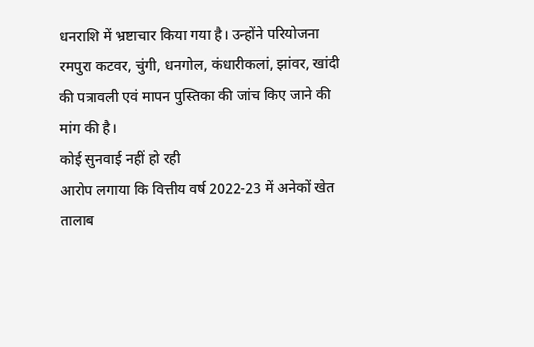धनराशि में भ्रष्टाचार किया गया है। उन्होंने परियोजना रमपुरा कटवर, चुंगी, धनगोल, कंधारीकलां, झांवर, खांदी की पत्रावली एवं मापन पुस्तिका की जांच किए जाने की मांग की है।
कोई सुनवाई नहीं हो रही
आरोप लगाया कि वित्तीय वर्ष 2022-23 में अनेकों खेत तालाब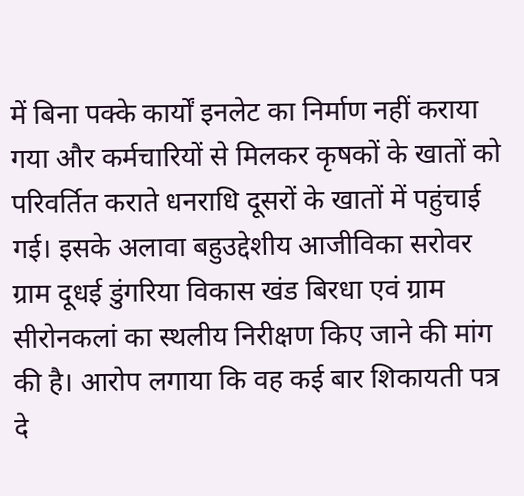में बिना पक्के कार्यों इनलेट का निर्माण नहीं कराया गया और कर्मचारियों से मिलकर कृषकों के खातों को परिवर्तित कराते धनराधि दूसरों के खातों में पहुंचाई गई। इसके अलावा बहुउद्देशीय आजीविका सरोवर ग्राम दूधई डुंगरिया विकास खंड बिरधा एवं ग्राम सीरोनकलां का स्थलीय निरीक्षण किए जाने की मांग की है। आरोप लगाया कि वह कई बार शिकायती पत्र दे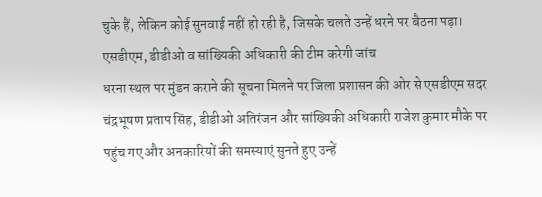चुके हैं, लेकिन कोई सुनवाई नहीं हो रही है, जिसके चलते उन्हें धरने पर बैठना पड़ा।
एसडीएम, डीडीओ व सांख्यिकी अधिकारी की टीम करेगी जांच
धरना स्थल पर मुंडन कराने की सूचना मिलने पर जिला प्रशासन की ओर से एसडीएम सदर चंद्रभूषण प्रताप सिंह, डीडीओ अतिरंजन और सांख्यिकी अधिकारी राजेश कुमार मौके पर पहुंच गए और अनकारियों की समस्याएं सुनते हुए उन्हें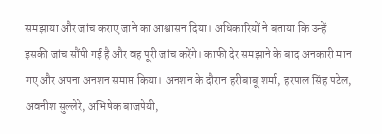समझाया और जांच कराए जाने का आश्वासन दिया। अधिकारियों ने बताया कि उन्हें इसकी जांच सौंपी गई है और वह पूरी जांच करेंगे। काफी देर समझाने के बाद अनकारी मान गए और अपना अनशन समाप्त किया। अनशन के दौरान हरीबाबू शर्मा, हरपाल सिंह पटेल, अवनीश सुल्लेरे, अभिषेक बाजपेयी,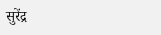सुरेंद्र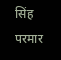सिंह परमार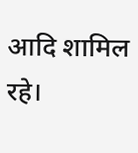आदि शामिल रहे।